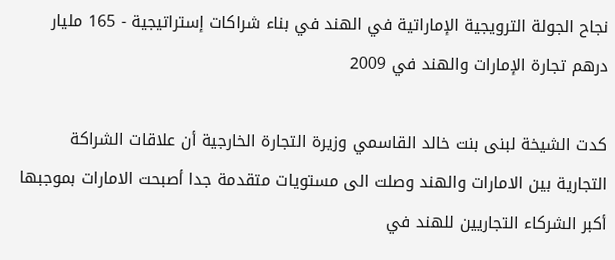نجاح الجولة الترويجية الإماراتية في الهند في بناء شراكات إستراتيجية - 165 مليار درهم تجارة الإمارات والهند في 2009

كدت الشيخة لبنى بنت خالد القاسمي وزيرة التجارة الخارجية أن علاقات الشراكة التجارية بين الامارات والهند وصلت الى مستويات متقدمة جدا أصبحت الامارات بموجبها أكبر الشركاء التجاريين للهند في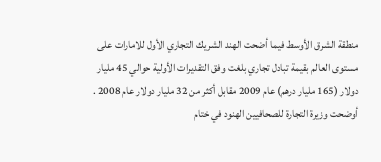منطقة الشرق الأوسط فيما أضحت الهند الشريك التجاري الأول للامارات على مستوى العالم بقيمة تبادل تجاري بلغت وفق التقديرات الأولية حوالي 45 مليار دولار (165 مليار درهم) عام 2009 مقابل أكثر من 32 مليار دولار عام 2008 .
أوضحت وزيرة التجارة للصحافيين الهنود في ختام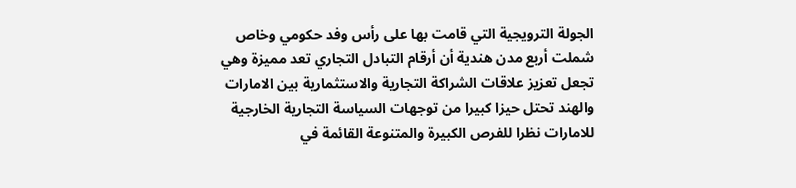الجولة الترويجية التي قامت بها على رأس وفد حكومي وخاص شملت أربع مدن هندية أن أرقام التبادل التجاري تعد مميزة وهي تجعل تعزيز علاقات الشراكة التجارية والاستثمارية بين الامارات والهند تحتل حيزا كبيرا من توجهات السياسة التجارية الخارجية للامارات نظرا للفرص الكبيرة والمتنوعة القائمة في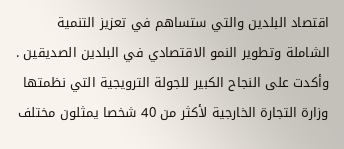اقتصاد البلدين والتي ستساهم في تعزيز التنمية الشاملة وتطوير النمو الاقتصادي في البلدين الصديقين .
وأكدت على النجاح الكبير للجولة الترويجية التي نظمتها وزارة التجارة الخارجية لأكثر من 40 شخصا يمثلون مختلف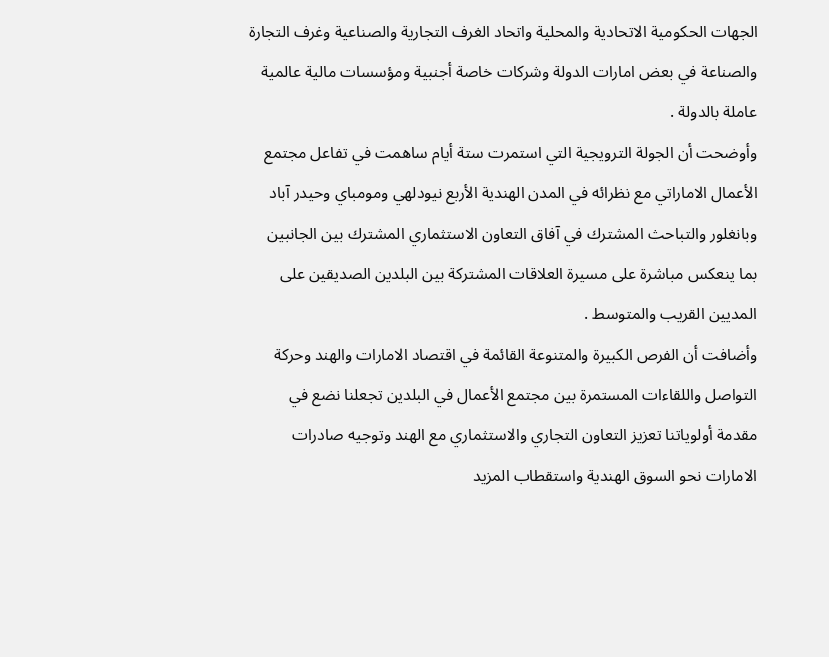الجهات الحكومية الاتحادية والمحلية واتحاد الغرف التجارية والصناعية وغرف التجارة والصناعة في بعض امارات الدولة وشركات خاصة أجنبية ومؤسسات مالية عالمية عاملة بالدولة .
وأوضحت أن الجولة الترويجية التي استمرت ستة أيام ساهمت في تفاعل مجتمع الأعمال الاماراتي مع نظرائه في المدن الهندية الأربع نيودلهي ومومباي وحيدر آباد وبانغلور والتباحث المشترك في آفاق التعاون الاستثماري المشترك بين الجانبين بما ينعكس مباشرة على مسيرة العلاقات المشتركة بين البلدين الصديقين على المديين القريب والمتوسط .
وأضافت أن الفرص الكبيرة والمتنوعة القائمة في اقتصاد الامارات والهند وحركة التواصل واللقاءات المستمرة بين مجتمع الأعمال في البلدين تجعلنا نضع في مقدمة أولوياتنا تعزيز التعاون التجاري والاستثماري مع الهند وتوجيه صادرات الامارات نحو السوق الهندية واستقطاب المزيد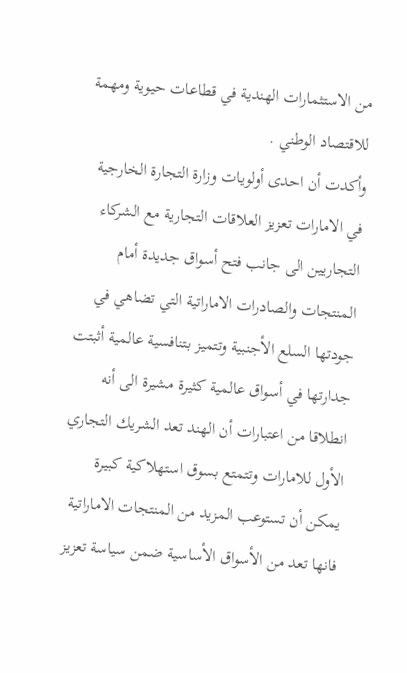من الاستثمارات الهندية في قطاعات حيوية ومهمة للاقتصاد الوطني .
وأكدت أن احدى أولويات وزارة التجارة الخارجية في الامارات تعزيز العلاقات التجارية مع الشركاء التجاريين الى جانب فتح أسواق جديدة أمام المنتجات والصادرات الاماراتية التي تضاهي في جودتها السلع الأجنبية وتتميز بتنافسية عالمية أثبتت جدارتها في أسواق عالمية كثيرة مشيرة الى أنه انطلاقا من اعتبارات أن الهند تعد الشريك التجاري الأول للامارات وتتمتع بسوق استهلاكية كبيرة يمكن أن تستوعب المزيد من المنتجات الاماراتية فانها تعد من الأسواق الأساسية ضمن سياسة تعزيز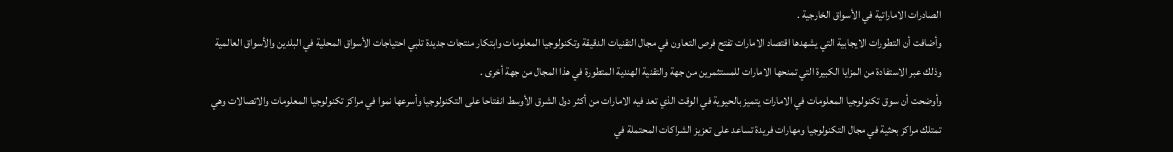الصادرات الاماراتية في الأسواق الخارجية .
وأضافت أن التطورات الايجابية التي يشهدها اقتصاد الامارات تفتح فرص التعاون في مجال التقنيات الدقيقة وتكنولوجيا المعلومات وابتكار منتجات جديدة تلبي احتياجات الأسواق المحلية في البلدين والأسواق العالمية وذلك عبر الاستفادة من المزايا الكبيرة التي تمنحها الامارات للمستثمرين من جهة والتقنية الهندية المتطورة في هذا المجال من جهة أخرى .
وأوضحت أن سوق تكنولوجيا المعلومات في الامارات يتميز بالحيوية في الوقت الذي تعد فيه الامارات من أكثر دول الشرق الأوسط انفتاحا على التكنولوجيا وأسرعها نموا في مراكز تكنولوجيا المعلومات والاتصالات وهي تمتلك مراكز بحثية في مجال التكنولوجيا ومهارات فريدة تساعد على تعزيز الشراكات المحتملة في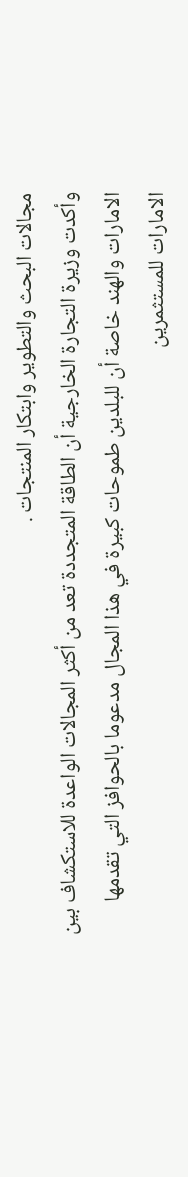مجالات البحث والتطوير وابتكار المنتجات .
وأكدت وزيرة التجارة الخارجية أن الطاقة المتجددة تعد من أكثر المجالات الواعدة للاستكشاف بين الامارات والهند خاصة أن للبلدين طموحات كبيرة في هذا المجال مدعوما بالحوافز التي تقدمها الامارات للمستثمرين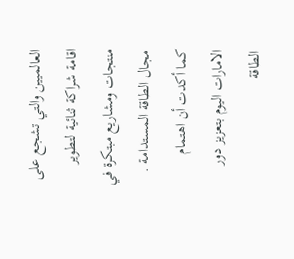العالميين والتي تشجع على اقامة شراكة ثنائية لتطوير منتجات ومشاريع مبتكرة في مجال الطاقة المستدامة .
كما أكدت أن اهتمام الامارات اليوم بتعزيز دور الطاقة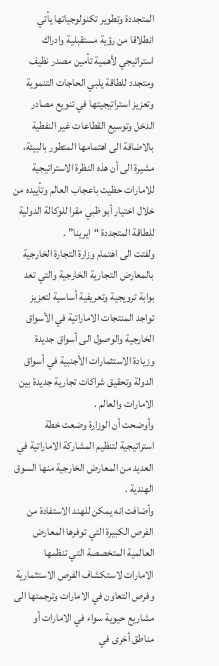المتجددة وتطوير تكنولوجياتها يأتي انطلاقا من رؤية مستقبلية وادراك استراتيجي لأهمية تأمين مصدر نظيف ومتجدد للطاقة يلبي الحاجات التنموية وتعزيز استراتيجيتها في تنويع مصادر الدخل وتوسيع القطاعات غير النفطية بالاضافة الى اهتمامها المتطور بالبيئة، مشيرة الى أن هذه النظرة الاستراتيجية للامارات حظيت باعجاب العالم وتأييده من خلال اختيار أبو ظبي مقرا للوكالة الدولية للطاقة المتجددة “ايرينا” .
ولفتت الى اهتمام وزارة التجارة الخارجية بالمعارض التجارية الخارجية والتي تعد بوابة ترويجية وتعريفية أساسية لتعزيز تواجد المنتجات الاماراتية في الأسواق الخارجية والوصول الى أسواق جديدة وزيادة الاستثمارات الأجنبية في أسواق الدولة وتحقيق شراكات تجارية جديدة بين الامارات والعالم .
وأوضحت أن الوزارة وضعت خطة استراتيجية لتنظيم المشاركة الاماراتية في العديد من المعارض الخارجية منها السوق الهندية .
وأضافت انه يمكن للهند الاستفادة من الفرص الكبيرة التي توفرها المعارض العالمية المتخصصة التي تنظمها الامارات لاستكشاف الفرص الاستثمارية وفرص التعاون في الامارات وترجمتها الى مشاريع حيوية سواء في الامارات أو مناطق أخرى في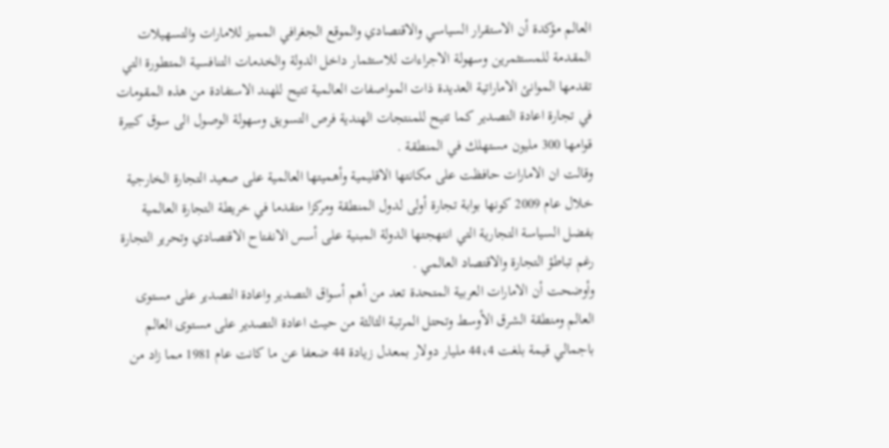العالم مؤكدة أن الاستقرار السياسي والاقتصادي والموقع الجغرافي المميز للامارات والتسهيلات المقدمة للمستثمرين وسهولة الاجراءات للاستثمار داخل الدولة والخدمات التنافسية المتطورة التي تقدمها الموانئ الاماراتية العديدة ذات المواصفات العالمية تتيح للهند الاستفادة من هذه المقومات في تجارة اعادة التصدير كما تتيح للمنتجات الهندية فرص التسويق وسهولة الوصول الى سوق كبيرة قوامها 300 مليون مستهلك في المنطقة .
وقالت ان الامارات حافظت على مكانتها الاقليمية وأهميتها العالمية على صعيد التجارة الخارجية خلال عام 2009 كونها بوابة تجارة أولى لدول المنطقة ومركزا متقدما في خريطة التجارة العالمية بفضل السياسة التجارية التي انتهجتها الدولة المبنية على أسس الانفتاح الاقتصادي وتحرير التجارة رغم تباطؤ التجارة والاقتصاد العالمي .
وأوضحت أن الامارات العربية المتحدة تعد من أهم أسواق التصدير واعادة التصدير على مستوى العالم ومنطقة الشرق الأوسط وتحتل المرتبة الثالثة من حيث اعادة التصدير على مستوى العالم باجمالي قيمة بلغت 44،4 مليار دولار بمعدل زيادة 44 ضعفا عن ما كانت عام 1981 مما زاد من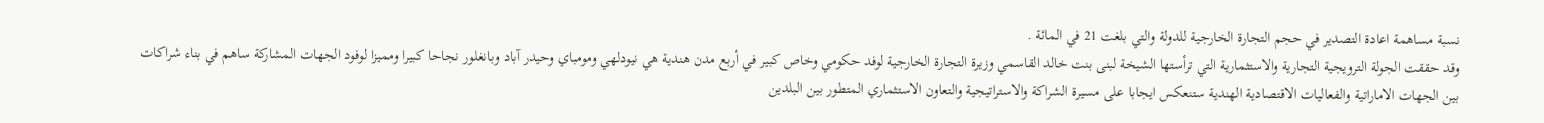نسبة مساهمة اعادة التصدير في حجم التجارة الخارجية للدولة والتي بلغت 21 في المائة .
وقد حققت الجولة الترويجية التجارية والاستثمارية التي ترأستها الشيخة لبنى بنت خالد القاسمي وزيرة التجارة الخارجية لوفد حكومي وخاص كبير في أربع مدن هندية هي نيودلهي ومومباي وحيدر آباد وبانغلور نجاحا كبيرا ومميزا لوفود الجهات المشاركة ساهم في بناء شراكات بين الجهات الاماراتية والفعاليات الاقتصادية الهندية ستنعكس ايجابا على مسيرة الشراكة والاستراتيجية والتعاون الاستثماري المتطور بين البلدين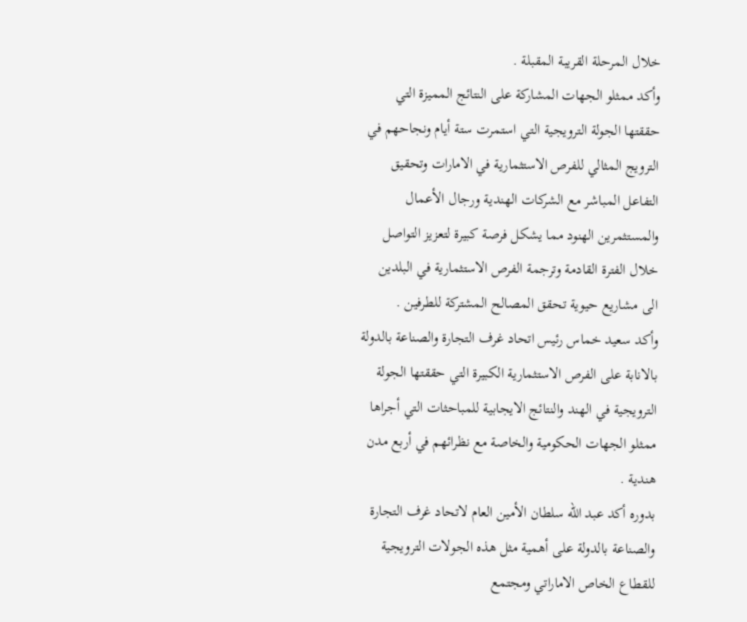خلال المرحلة القريبة المقبلة .
وأكد ممثلو الجهات المشاركة على النتائج المميزة التي حققتها الجولة الترويجية التي استمرت ستة أيام ونجاحهم في الترويج المثالي للفرص الاستثمارية في الامارات وتحقيق التفاعل المباشر مع الشركات الهندية ورجال الأعمال والمستثمرين الهنود مما يشكل فرصة كبيرة لتعزيز التواصل خلال الفترة القادمة وترجمة الفرص الاستثمارية في البلدين الى مشاريع حيوية تحقق المصالح المشتركة للطرفين .
وأكد سعيد خماس رئيس اتحاد غرف التجارة والصناعة بالدولة بالانابة على الفرص الاستثمارية الكبيرة التي حققتها الجولة الترويجية في الهند والنتائج الايجابية للمباحثات التي أجراها ممثلو الجهات الحكومية والخاصة مع نظرائهم في أربع مدن هندية .
بدوره أكد عبد الله سلطان الأمين العام لاتحاد غرف التجارة والصناعة بالدولة على أهمية مثل هذه الجولات الترويجية للقطاع الخاص الاماراتي ومجتمع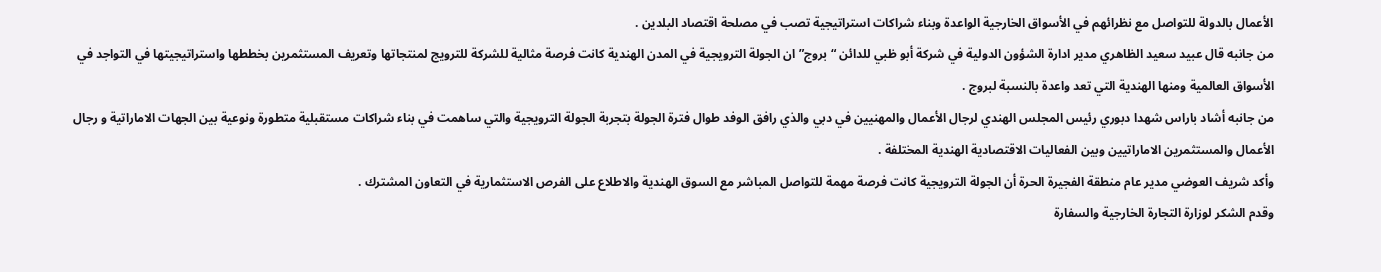الأعمال بالدولة للتواصل مع نظرائهم في الأسواق الخارجية الواعدة وبناء شراكات استراتيجية تصب في مصلحة اقتصاد البلدين .
من جانبه قال عبيد سعيد الظاهري مدير ادارة الشؤون الدولية في شركة أبو ظبي للدائن “بروج” ان الجولة الترويجية في المدن الهندية كانت فرصة مثالية للشركة للترويج لمنتجاتها وتعريف المستثمرين بخططها واستراتيجيتها في التواجد في الأسواق العالمية ومنها الهندية التي تعد واعدة بالنسبة لبروج .
من جانبه أشاد باراس شهدا دبوري رئيس المجلس الهندي لرجال الأعمال والمهنيين في دبي والذي رافق الوفد طوال فترة الجولة بتجربة الجولة الترويجية والتي ساهمت في بناء شراكات مستقبلية متطورة ونوعية بين الجهات الاماراتية و رجال الأعمال والمستثمرين الاماراتيين وبين الفعاليات الاقتصادية الهندية المختلفة .
وأكد شريف العوضي مدير عام منطقة الفجيرة الحرة أن الجولة الترويجية كانت فرصة مهمة للتواصل المباشر مع السوق الهندية والاطلاع على الفرص الاستثمارية في التعاون المشترك .
وقدم الشكر لوزارة التجارة الخارجية والسفارة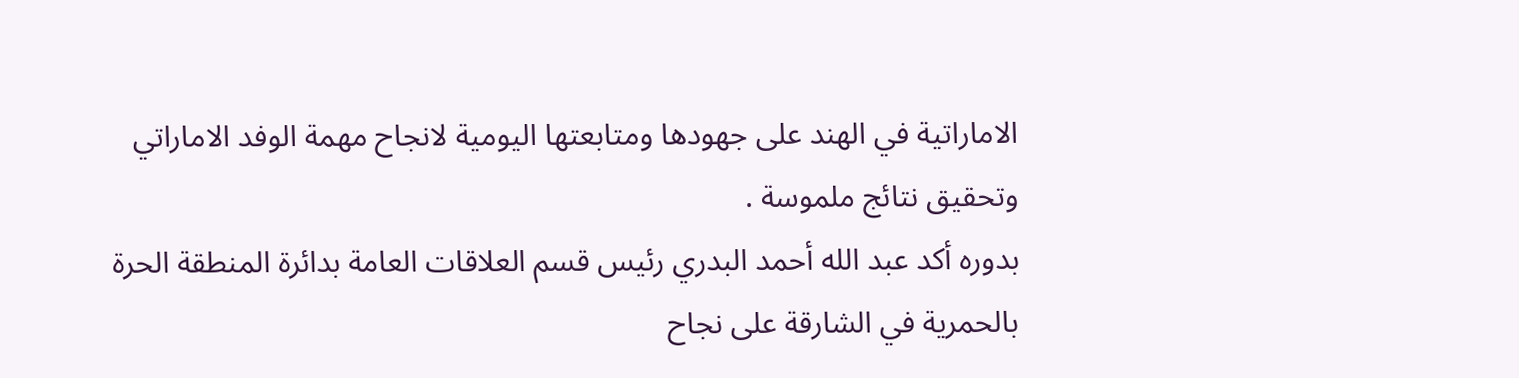الاماراتية في الهند على جهودها ومتابعتها اليومية لانجاح مهمة الوفد الاماراتي وتحقيق نتائج ملموسة .
بدوره أكد عبد الله أحمد البدري رئيس قسم العلاقات العامة بدائرة المنطقة الحرة بالحمرية في الشارقة على نجاح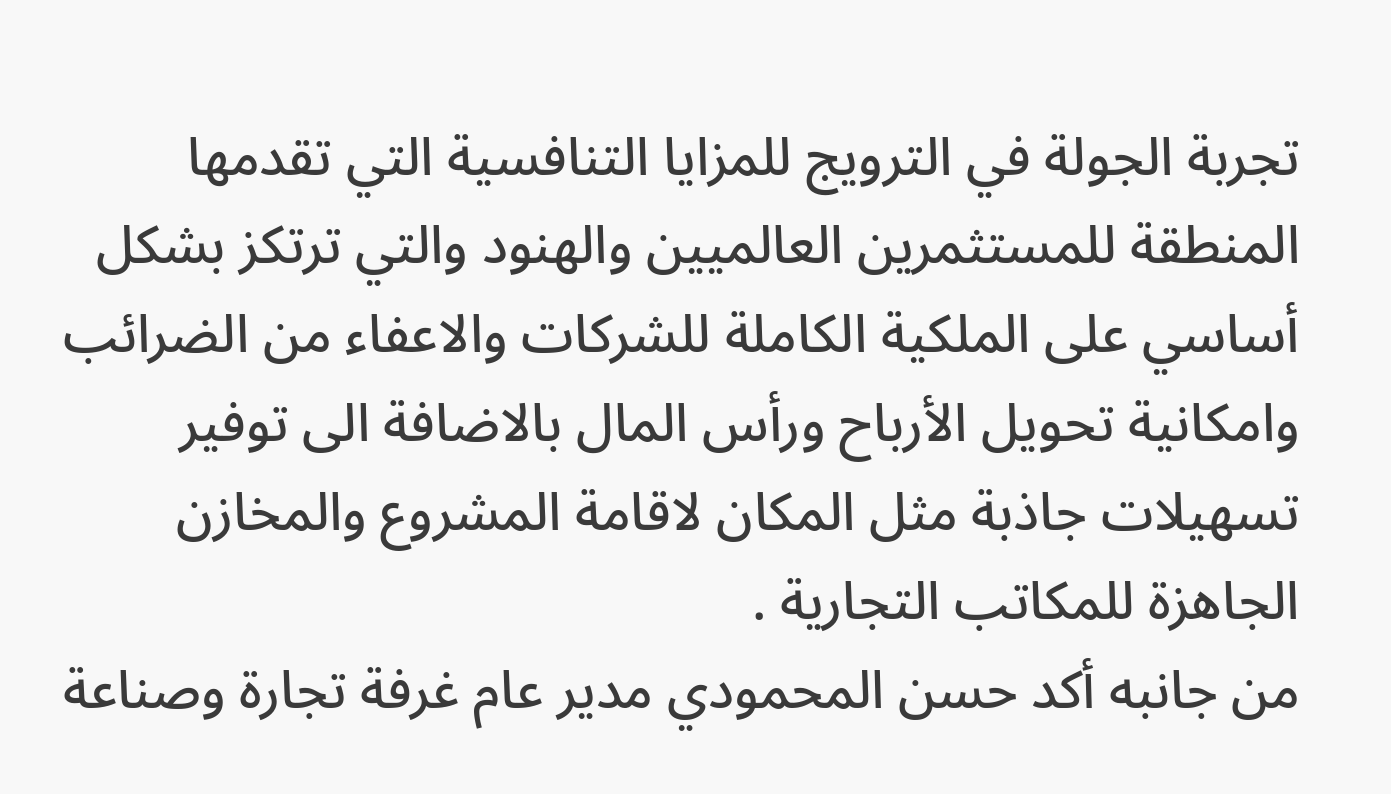تجربة الجولة في الترويج للمزايا التنافسية التي تقدمها المنطقة للمستثمرين العالميين والهنود والتي ترتكز بشكل أساسي على الملكية الكاملة للشركات والاعفاء من الضرائب وامكانية تحويل الأرباح ورأس المال بالاضافة الى توفير تسهيلات جاذبة مثل المكان لاقامة المشروع والمخازن الجاهزة للمكاتب التجارية .
من جانبه أكد حسن المحمودي مدير عام غرفة تجارة وصناعة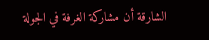الشارقة أن مشاركة الغرفة في الجولة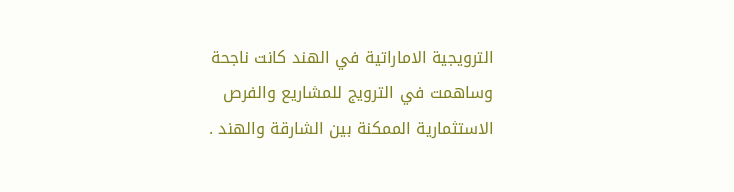الترويجية الاماراتية في الهند كانت ناجحة وساهمت في الترويج للمشاريع والفرص الاستثمارية الممكنة بين الشارقة والهند .